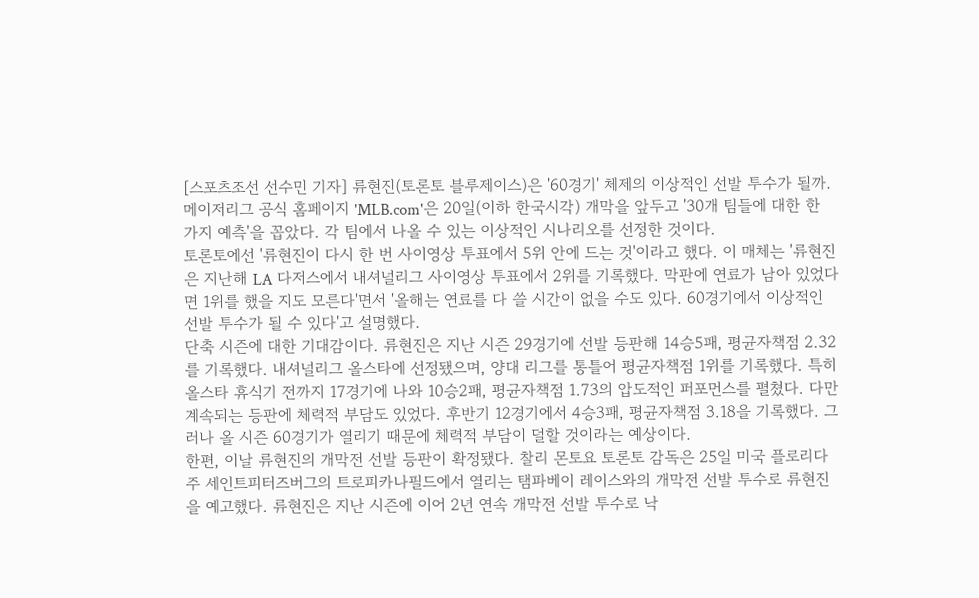[스포츠조선 선수민 기자] 류현진(토론토 블루제이스)은 '60경기' 체제의 이상적인 선발 투수가 될까.
메이저리그 공식 홈페이지 'MLB.com'은 20일(이하 한국시각) 개막을 앞두고 '30개 팀들에 대한 한 가지 예측'을 꼽았다. 각 팀에서 나올 수 있는 이상적인 시나리오를 선정한 것이다.
토론토에선 '류현진이 다시 한 번 사이영상 투표에서 5위 안에 드는 것'이라고 했다. 이 매체는 '류현진은 지난해 LA 다저스에서 내셔널리그 사이영상 투표에서 2위를 기록했다. 막판에 연료가 남아 있었다면 1위를 했을 지도 모른다'면서 '올해는 연료를 다 쓸 시간이 없을 수도 있다. 60경기에서 이상적인 선발 투수가 될 수 있다'고 설명했다.
단축 시즌에 대한 기대감이다. 류현진은 지난 시즌 29경기에 선발 등판해 14승5패, 평균자책점 2.32를 기록했다. 내셔널리그 올스타에 선정됐으며, 양대 리그를 통틀어 평균자책점 1위를 기록했다. 특히 올스타 휴식기 전까지 17경기에 나와 10승2패, 평균자책점 1.73의 압도적인 퍼포먼스를 펼쳤다. 다만 계속되는 등판에 체력적 부담도 있었다. 후반기 12경기에서 4승3패, 평균자책점 3.18을 기록했다. 그러나 올 시즌 60경기가 열리기 때문에 체력적 부담이 덜할 것이라는 예상이다.
한편, 이날 류현진의 개막전 선발 등판이 확정됐다. 찰리 몬토요 토론토 감독은 25일 미국 플로리다주 세인트피터즈버그의 트로피카나필드에서 열리는 탬파베이 레이스와의 개막전 선발 투수로 류현진을 예고했다. 류현진은 지난 시즌에 이어 2년 연속 개막전 선발 투수로 낙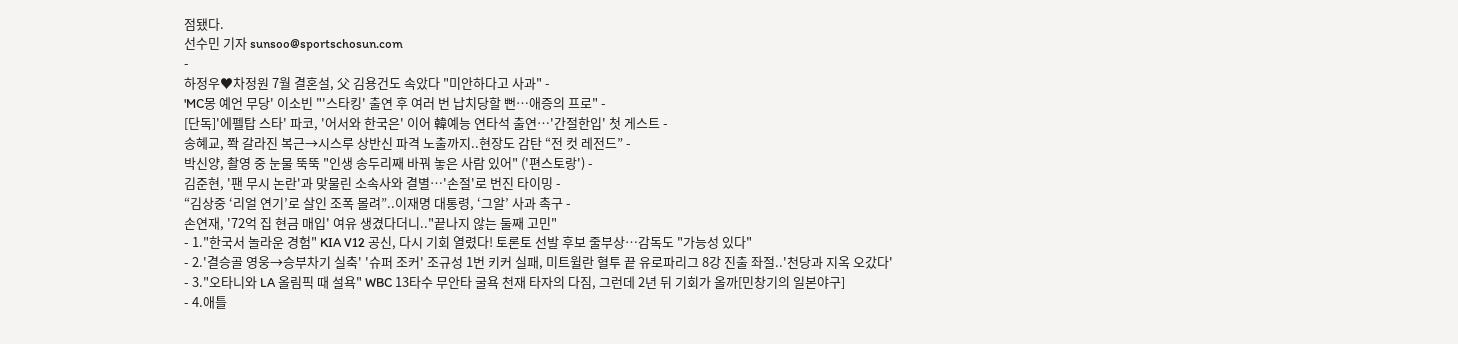점됐다.
선수민 기자 sunsoo@sportschosun.com
-
하정우♥차정원 7월 결혼설, 父 김용건도 속았다 "미안하다고 사과" -
'MC몽 예언 무당' 이소빈 "'스타킹' 출연 후 여러 번 납치당할 뻔…애증의 프로" -
[단독]'에펠탑 스타' 파코, '어서와 한국은' 이어 韓예능 연타석 출연…'간절한입' 첫 게스트 -
송혜교, 쫙 갈라진 복근→시스루 상반신 파격 노출까지..현장도 감탄 “전 컷 레전드” -
박신양, 촬영 중 눈물 뚝뚝 "인생 송두리째 바꿔 놓은 사람 있어" ('편스토랑') -
김준현, '팬 무시 논란'과 맞물린 소속사와 결별…'손절'로 번진 타이밍 -
“김상중 ‘리얼 연기’로 살인 조폭 몰려”..이재명 대통령, ‘그알’ 사과 촉구 -
손연재, '72억 집 현금 매입' 여유 생겼다더니.."끝나지 않는 둘째 고민"
- 1."한국서 놀라운 경험" KIA V12 공신, 다시 기회 열렸다! 토론토 선발 후보 줄부상…감독도 "가능성 있다"
- 2.'결승골 영웅→승부차기 실축' '슈퍼 조커' 조규성 1번 키커 실패, 미트윌란 혈투 끝 유로파리그 8강 진출 좌절..'천당과 지옥 오갔다'
- 3."오타니와 LA 올림픽 때 설욕" WBC 13타수 무안타 굴욕 천재 타자의 다짐, 그런데 2년 뒤 기회가 올까[민창기의 일본야구]
- 4.애틀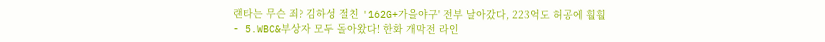랜타는 무슨 죄? 김하성 절친 '162G+가을야구' 전부 날아갔다, 223억도 허공에 훨훨
- 5.WBC&부상자 모두 돌아왔다! 한화 개막전 라인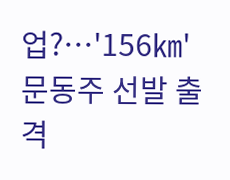업?…'156㎞' 문동주 선발 출격